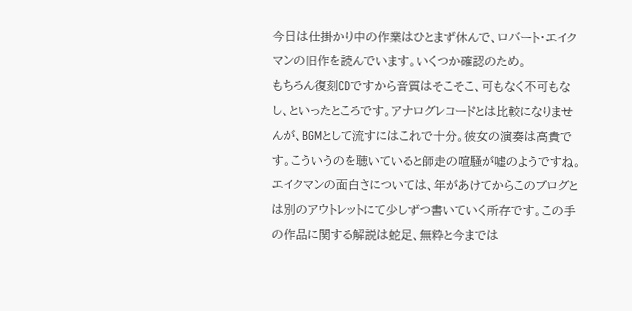今日は仕掛かり中の作業はひとまず休んで、ロバート・エイクマンの旧作を読んでいます。いくつか確認のため。
もちろん復刻CDですから音質はそこそこ、可もなく不可もなし、といったところです。アナログレコードとは比較になりませんが、BGMとして流すにはこれで十分。彼女の演奏は高貴です。こういうのを聴いていると師走の喧騒が嘘のようですね。
エイクマンの面白さについては、年があけてからこのブログとは別のアウトレットにて少しずつ書いていく所存です。この手の作品に関する解説は蛇足、無粋と今までは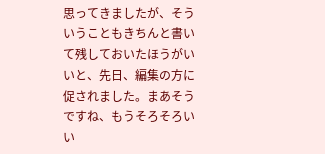思ってきましたが、そういうこともきちんと書いて残しておいたほうがいいと、先日、編集の方に促されました。まあそうですね、もうそろそろいい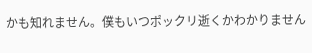かも知れません。僕もいつポックリ逝くかわかりません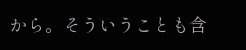から。そういうことも含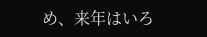め、来年はいろ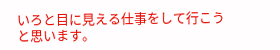いろと目に見える仕事をして行こうと思います。